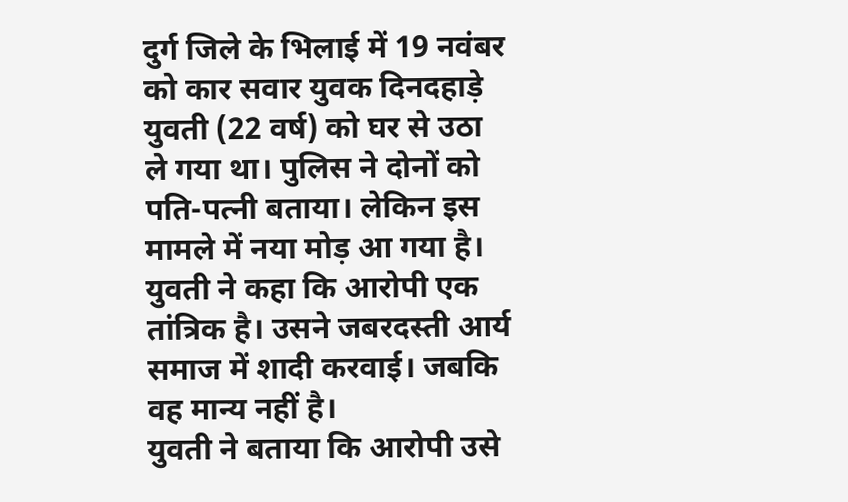दुर्ग जिले के भिलाई में 19 नवंबर को कार सवार युवक दिनदहाड़े युवती (22 वर्ष) को घर से उठा ले गया था। पुलिस ने दोनों को पति-पत्नी बताया। लेकिन इस मामले में नया मोड़ आ गया है। युवती ने कहा कि आरोपी एक तांत्रिक है। उसने जबरदस्ती आर्य समाज में शादी करवाई। जबकि वह मान्य नहीं है।
युवती ने बताया कि आरोपी उसे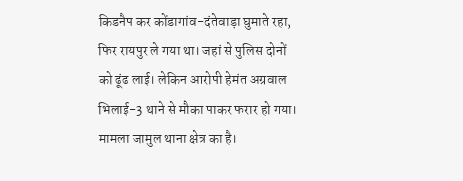किडनैप कर कोंडागांव-दंतेवाड़ा घुमाते रहा, फिर रायपुर ले गया था। जहां से पुलिस दोनों को ढूंढ लाई। लेकिन आरोपी हेमंत अग्रवाल भिलाई-3 थाने से मौका पाकर फरार हो गया। मामला जामुल थाना क्षेत्र का है।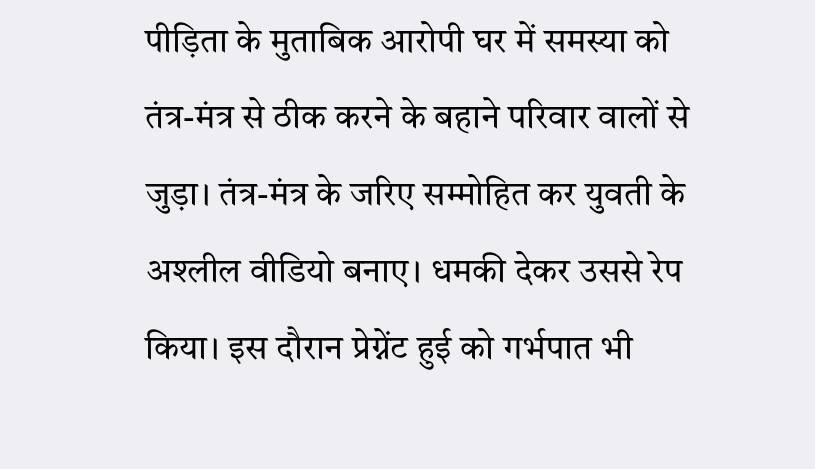पीड़िता के मुताबिक आरोपी घर में समस्या को तंत्र-मंत्र से ठीक करने के बहाने परिवार वालों से जुड़ा। तंत्र-मंत्र के जरिए सम्मोहित कर युवती के अश्लील वीडियो बनाए। धमकी देकर उससे रेप किया। इस दौरान प्रेग्नेंट हुई को गर्भपात भी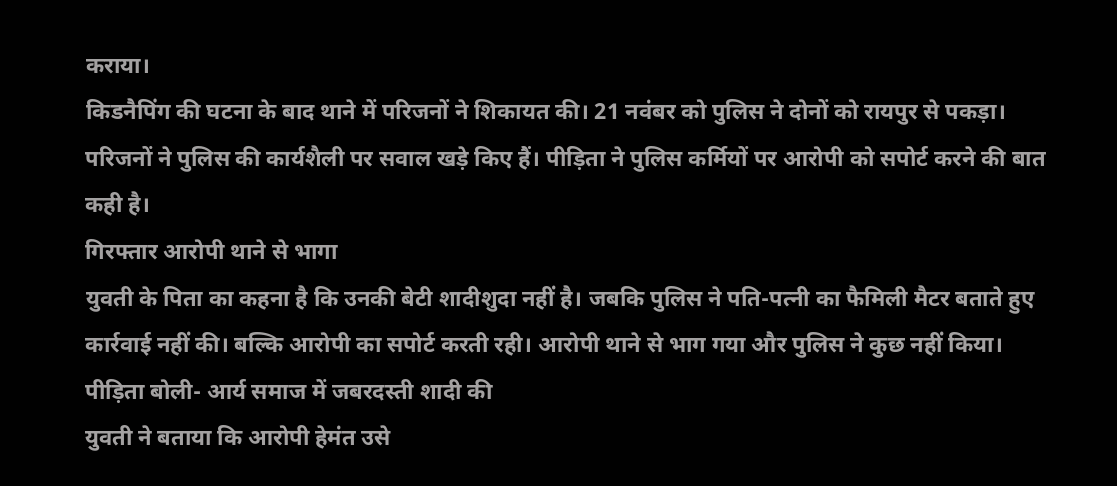कराया।
किडनैपिंग की घटना के बाद थाने में परिजनों ने शिकायत की। 21 नवंबर को पुलिस ने दोनों को रायपुर से पकड़ा। परिजनों ने पुलिस की कार्यशैली पर सवाल खड़े किए हैं। पीड़िता ने पुलिस कर्मियों पर आरोपी को सपोर्ट करने की बात कही है।
गिरफ्तार आरोपी थाने से भागा
युवती के पिता का कहना है कि उनकी बेटी शादीशुदा नहीं है। जबकि पुलिस ने पति-पत्नी का फैमिली मैटर बताते हुए कार्रवाई नहीं की। बल्कि आरोपी का सपोर्ट करती रही। आरोपी थाने से भाग गया और पुलिस ने कुछ नहीं किया।
पीड़िता बोली- आर्य समाज में जबरदस्ती शादी की
युवती ने बताया कि आरोपी हेमंत उसे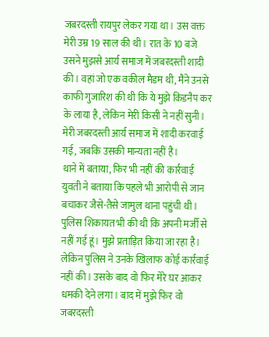जबरदस्ती रायपुर लेकर गया था। उस वक्त मेरी उम्र 19 साल की थी। रात के 10 बजे उसने मुझसे आर्य समाज में जबरदस्ती शादी की। वहां जो एक वकील मैडम थी, मैंने उनसे काफी गुजारिश की थी कि ये मुझे किडनैप कर के लाया है, लेकिन मेरी किसी ने नहीं सुनी। मेरी जबरदस्ती आर्य समाज में शादी करवाई गई, जबकि उसकी मान्यता नहीं है।
थाने में बताया, फिर भी नहीं की कार्रवाई
युवती ने बताया कि पहले भी आरोपी से जान बचाकर जैसे-तैसे जामुल थाना पहुंची थी। पुलिस शिकायत भी की थी कि अपनी मर्जी से नहीं गई हूं। मुझे प्रताड़ित किया जा रहा है। लेकिन पुलिस ने उनके खिलाफ कोई कार्रवाई नहीं की। उसके बाद वो फिर मेरे घर आकर धमकी देने लगा। बाद में मुझे फिर वो जबरदस्ती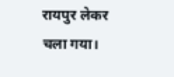रायपुर लेकर चला गया।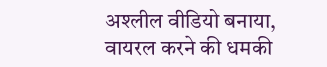अश्लील वीडियो बनाया, वायरल करने की धमकी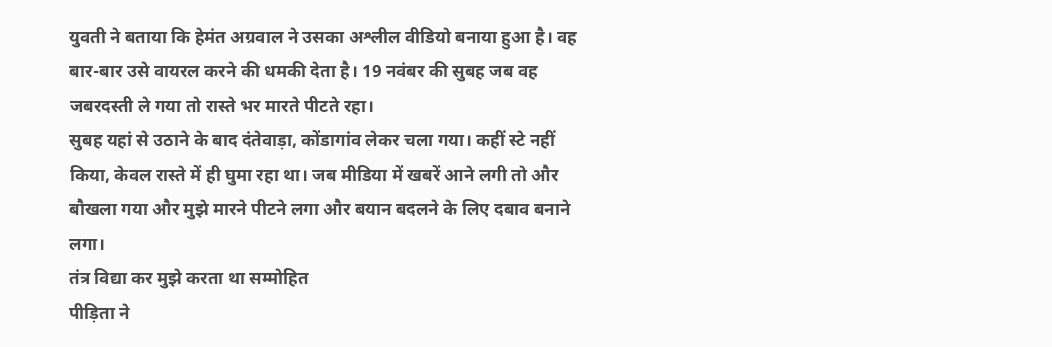युवती ने बताया कि हेमंत अग्रवाल ने उसका अश्लील वीडियो बनाया हुआ है। वह बार-बार उसे वायरल करने की धमकी देता है। 19 नवंबर की सुबह जब वह जबरदस्ती ले गया तो रास्ते भर मारते पीटते रहा।
सुबह यहां से उठाने के बाद दंतेवाड़ा, कोंडागांव लेकर चला गया। कहीं स्टे नहीं किया, केवल रास्ते में ही घुमा रहा था। जब मीडिया में खबरें आने लगी तो और बौखला गया और मुझे मारने पीटने लगा और बयान बदलने के लिए दबाव बनाने लगा।
तंत्र विद्या कर मुझे करता था सम्मोहित
पीड़िता ने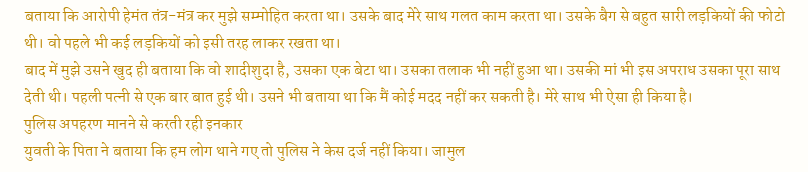बताया कि आरोपी हेमंत तंत्र-मंत्र कर मुझे सम्मोहित करता था। उसके बाद मेरे साथ गलत काम करता था। उसके बैग से बहुत सारी लड़कियों की फोटो थी। वो पहले भी कई लड़कियों को इसी तरह लाकर रखता था।
बाद में मुझे उसने खुद ही बताया कि वो शादीशुदा है, उसका एक बेटा था। उसका तलाक भी नहीं हुआ था। उसकी मां भी इस अपराध उसका पूरा साथ देती थी। पहली पत्नी से एक बार बात हुई थी। उसने भी बताया था कि मैं कोई मदद नहीं कर सकती है। मेरे साथ भी ऐसा ही किया है।
पुलिस अपहरण मानने से करती रही इनकार
युवती के पिता ने बताया कि हम लोग थाने गए तो पुलिस ने केस दर्ज नहीं किया। जामुल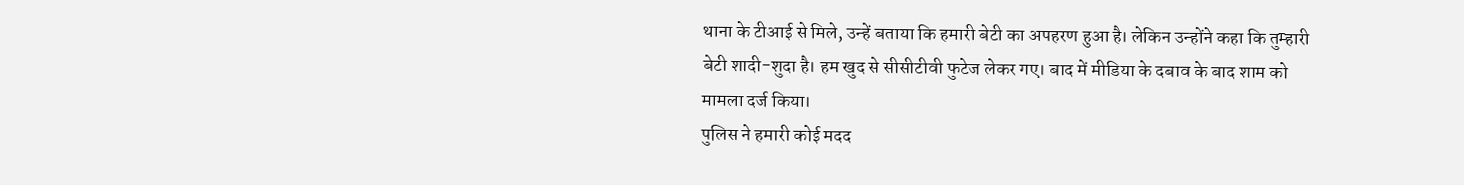थाना के टीआई से मिले, उन्हें बताया कि हमारी बेटी का अपहरण हुआ है। लेकिन उन्होंने कहा कि तुम्हारी बेटी शादी-शुदा है। हम खुद से सीसीटीवी फुटेज लेकर गए। बाद में मीडिया के दबाव के बाद शाम को मामला दर्ज किया।
पुलिस ने हमारी कोई मदद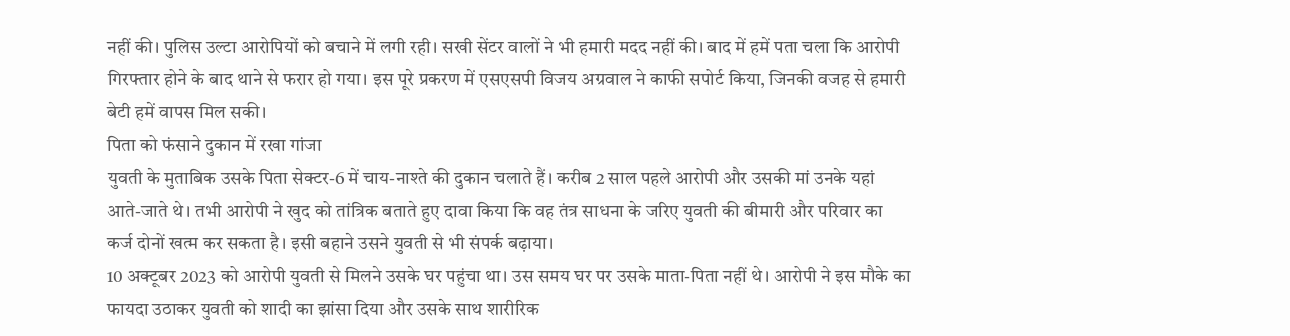नहीं की। पुलिस उल्टा आरोपियों को बचाने में लगी रही। सखी सेंटर वालों ने भी हमारी मदद नहीं की। बाद में हमें पता चला कि आरोपी गिरफ्तार होने के बाद थाने से फरार हो गया। इस पूरे प्रकरण में एसएसपी विजय अग्रवाल ने काफी सपोर्ट किया, जिनकी वजह से हमारी बेटी हमें वापस मिल सकी।
पिता को फंसाने दुकान में रखा गांजा
युवती के मुताबिक उसके पिता सेक्टर-6 में चाय-नाश्ते की दुकान चलाते हैं। करीब 2 साल पहले आरोपी और उसकी मां उनके यहां आते-जाते थे। तभी आरोपी ने खुद को तांत्रिक बताते हुए दावा किया कि वह तंत्र साधना के जरिए युवती की बीमारी और परिवार का कर्ज दोनों खत्म कर सकता है। इसी बहाने उसने युवती से भी संपर्क बढ़ाया।
10 अक्टूबर 2023 को आरोपी युवती से मिलने उसके घर पहुंचा था। उस समय घर पर उसके माता-पिता नहीं थे। आरोपी ने इस मौके का फायदा उठाकर युवती को शादी का झांसा दिया और उसके साथ शारीरिक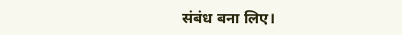संबंध बना लिए।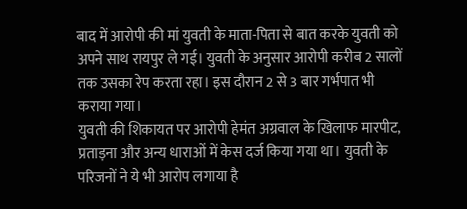बाद में आरोपी की मां युवती के माता-पिता से बात करके युवती को अपने साथ रायपुर ले गई। युवती के अनुसार आरोपी करीब 2 सालों तक उसका रेप करता रहा। इस दौरान 2 से 3 बार गर्भपात भी कराया गया।
युवती की शिकायत पर आरोपी हेमंत अग्रवाल के खिलाफ मारपीट, प्रताड़ना और अन्य धाराओं में केस दर्ज किया गया था। युवती के परिजनों ने ये भी आरोप लगाया है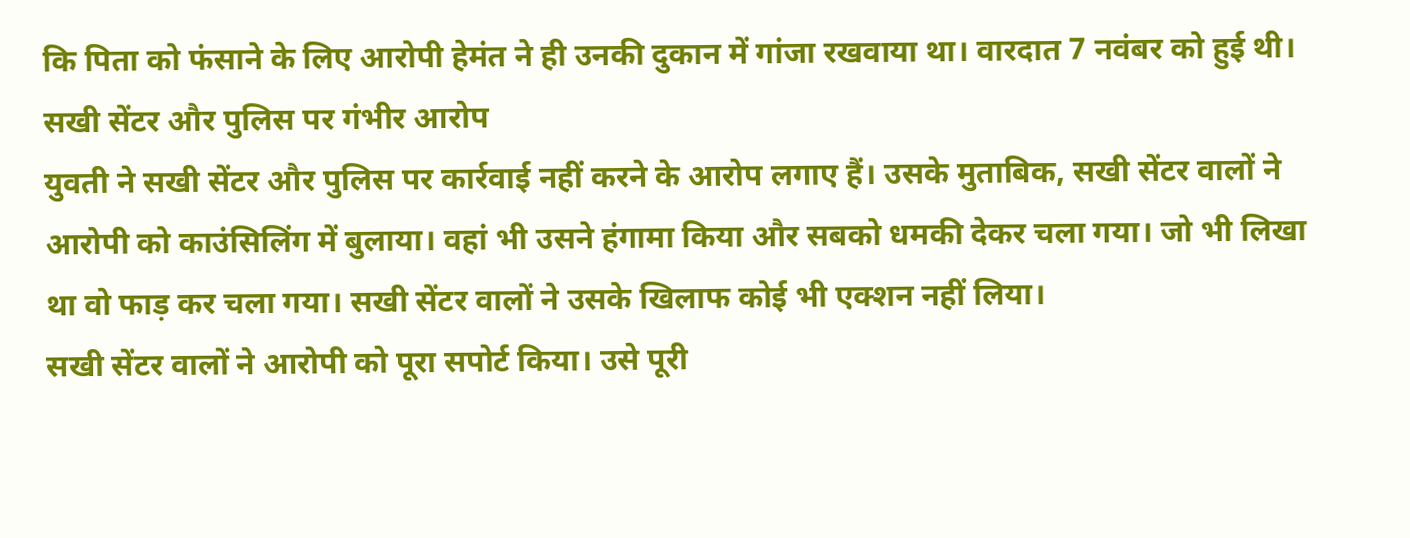कि पिता को फंसाने के लिए आरोपी हेमंत ने ही उनकी दुकान में गांजा रखवाया था। वारदात 7 नवंबर को हुई थी।
सखी सेंटर और पुलिस पर गंभीर आरोप
युवती ने सखी सेंटर और पुलिस पर कार्रवाई नहीं करने के आरोप लगाए हैं। उसके मुताबिक, सखी सेंटर वालों ने आरोपी को काउंसिलिंग में बुलाया। वहां भी उसने हंगामा किया और सबको धमकी देकर चला गया। जो भी लिखा था वो फाड़ कर चला गया। सखी सेंटर वालों ने उसके खिलाफ कोई भी एक्शन नहीं लिया।
सखी सेंटर वालों ने आरोपी को पूरा सपोर्ट किया। उसे पूरी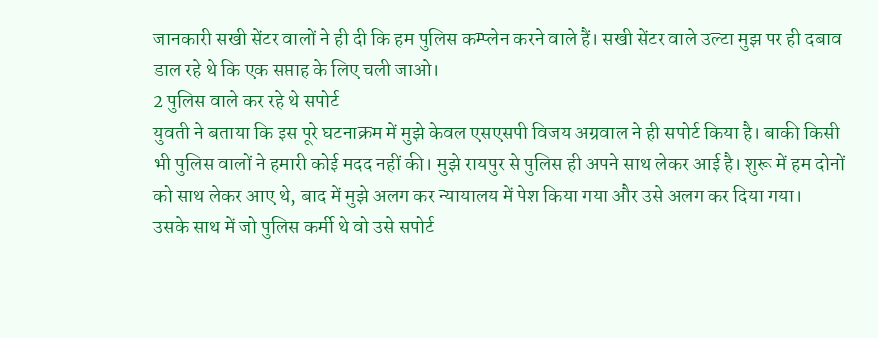जानकारी सखी सेंटर वालों ने ही दी कि हम पुलिस कम्प्लेन करने वाले हैं। सखी सेंटर वाले उल्टा मुझ पर ही दबाव डाल रहे थे कि एक सप्ताह के लिए चली जाओ।
2 पुलिस वाले कर रहे थे सपोर्ट
युवती ने बताया कि इस पूरे घटनाक्रम में मुझे केवल एसएसपी विजय अग्रवाल ने ही सपोर्ट किया है। बाकी किसी भी पुलिस वालों ने हमारी कोई मदद नहीं की। मुझे रायपुर से पुलिस ही अपने साथ लेकर आई है। शुरू में हम दोनों को साथ लेकर आए थे, बाद में मुझे अलग कर न्यायालय में पेश किया गया और उसे अलग कर दिया गया।
उसके साथ में जो पुलिस कर्मी थे वो उसे सपोर्ट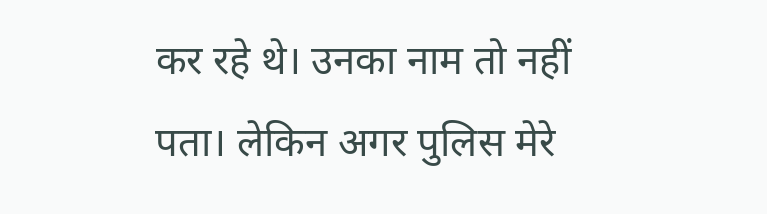कर रहे थे। उनका नाम तो नहीं पता। लेकिन अगर पुलिस मेरे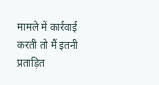मामले में कार्रवाई करती तो मैं इतनी प्रताड़ित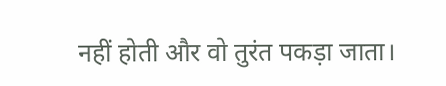नहीं होती और वो तुरंत पकड़ा जाता।